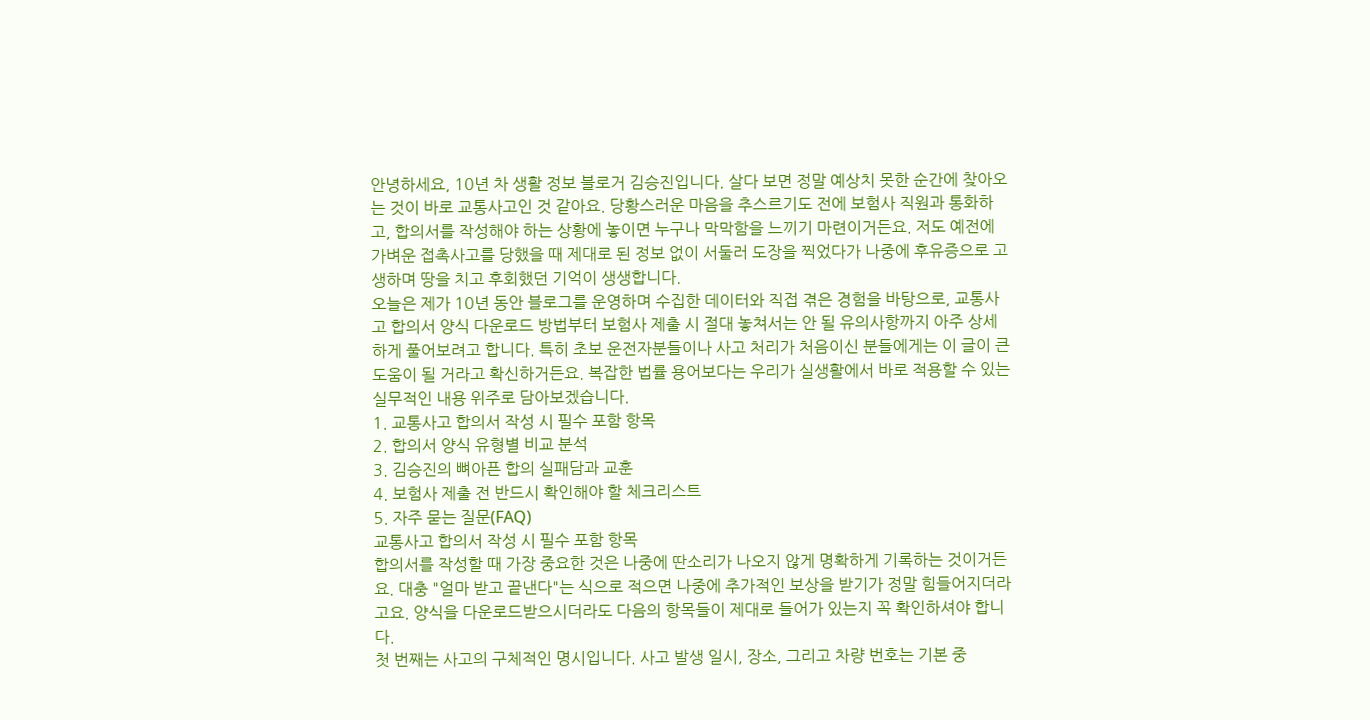안녕하세요, 10년 차 생활 정보 블로거 김승진입니다. 살다 보면 정말 예상치 못한 순간에 찾아오는 것이 바로 교통사고인 것 같아요. 당황스러운 마음을 추스르기도 전에 보험사 직원과 통화하고, 합의서를 작성해야 하는 상황에 놓이면 누구나 막막함을 느끼기 마련이거든요. 저도 예전에 가벼운 접촉사고를 당했을 때 제대로 된 정보 없이 서둘러 도장을 찍었다가 나중에 후유증으로 고생하며 땅을 치고 후회했던 기억이 생생합니다.
오늘은 제가 10년 동안 블로그를 운영하며 수집한 데이터와 직접 겪은 경험을 바탕으로, 교통사고 합의서 양식 다운로드 방법부터 보험사 제출 시 절대 놓쳐서는 안 될 유의사항까지 아주 상세하게 풀어보려고 합니다. 특히 초보 운전자분들이나 사고 처리가 처음이신 분들에게는 이 글이 큰 도움이 될 거라고 확신하거든요. 복잡한 법률 용어보다는 우리가 실생활에서 바로 적용할 수 있는 실무적인 내용 위주로 담아보겠습니다.
1. 교통사고 합의서 작성 시 필수 포함 항목
2. 합의서 양식 유형별 비교 분석
3. 김승진의 뼈아픈 합의 실패담과 교훈
4. 보험사 제출 전 반드시 확인해야 할 체크리스트
5. 자주 묻는 질문(FAQ)
교통사고 합의서 작성 시 필수 포함 항목
합의서를 작성할 때 가장 중요한 것은 나중에 딴소리가 나오지 않게 명확하게 기록하는 것이거든요. 대충 "얼마 받고 끝낸다"는 식으로 적으면 나중에 추가적인 보상을 받기가 정말 힘들어지더라고요. 양식을 다운로드받으시더라도 다음의 항목들이 제대로 들어가 있는지 꼭 확인하셔야 합니다.
첫 번째는 사고의 구체적인 명시입니다. 사고 발생 일시, 장소, 그리고 차량 번호는 기본 중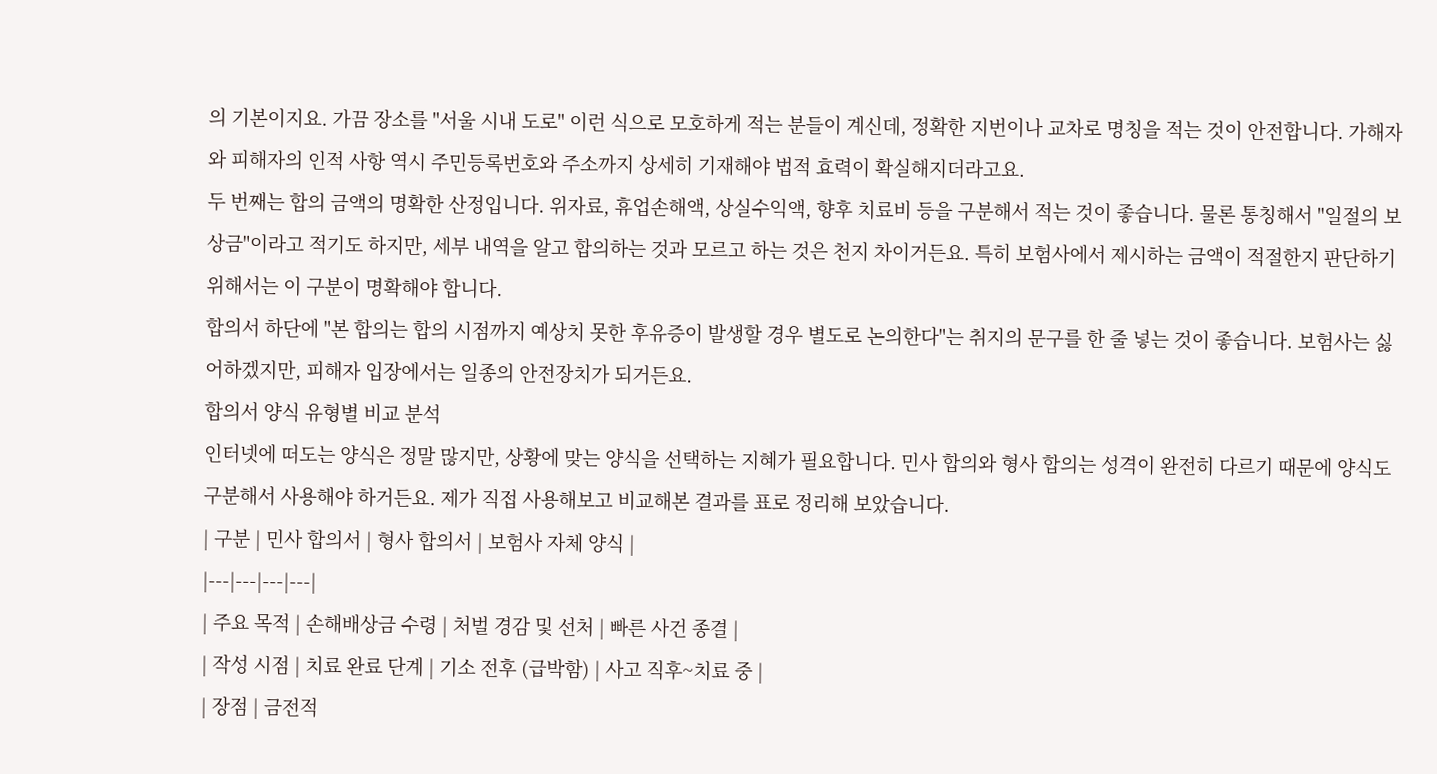의 기본이지요. 가끔 장소를 "서울 시내 도로" 이런 식으로 모호하게 적는 분들이 계신데, 정확한 지번이나 교차로 명칭을 적는 것이 안전합니다. 가해자와 피해자의 인적 사항 역시 주민등록번호와 주소까지 상세히 기재해야 법적 효력이 확실해지더라고요.
두 번째는 합의 금액의 명확한 산정입니다. 위자료, 휴업손해액, 상실수익액, 향후 치료비 등을 구분해서 적는 것이 좋습니다. 물론 통칭해서 "일절의 보상금"이라고 적기도 하지만, 세부 내역을 알고 합의하는 것과 모르고 하는 것은 천지 차이거든요. 특히 보험사에서 제시하는 금액이 적절한지 판단하기 위해서는 이 구분이 명확해야 합니다.
합의서 하단에 "본 합의는 합의 시점까지 예상치 못한 후유증이 발생할 경우 별도로 논의한다"는 취지의 문구를 한 줄 넣는 것이 좋습니다. 보험사는 싫어하겠지만, 피해자 입장에서는 일종의 안전장치가 되거든요.
합의서 양식 유형별 비교 분석
인터넷에 떠도는 양식은 정말 많지만, 상황에 맞는 양식을 선택하는 지혜가 필요합니다. 민사 합의와 형사 합의는 성격이 완전히 다르기 때문에 양식도 구분해서 사용해야 하거든요. 제가 직접 사용해보고 비교해본 결과를 표로 정리해 보았습니다.
| 구분 | 민사 합의서 | 형사 합의서 | 보험사 자체 양식 |
|---|---|---|---|
| 주요 목적 | 손해배상금 수령 | 처벌 경감 및 선처 | 빠른 사건 종결 |
| 작성 시점 | 치료 완료 단계 | 기소 전후 (급박함) | 사고 직후~치료 중 |
| 장점 | 금전적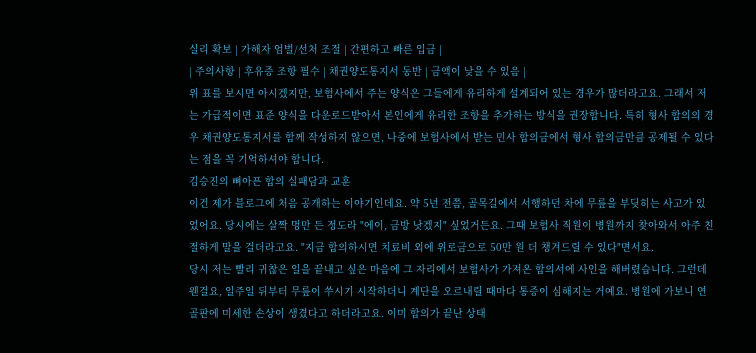실리 확보 | 가해자 엄벌/선처 조절 | 간편하고 빠른 입금 |
| 주의사항 | 후유증 조항 필수 | 채권양도통지서 동반 | 금액이 낮을 수 있음 |
위 표를 보시면 아시겠지만, 보험사에서 주는 양식은 그들에게 유리하게 설계되어 있는 경우가 많더라고요. 그래서 저는 가급적이면 표준 양식을 다운로드받아서 본인에게 유리한 조항을 추가하는 방식을 권장합니다. 특히 형사 합의의 경우 채권양도통지서를 함께 작성하지 않으면, 나중에 보험사에서 받는 민사 합의금에서 형사 합의금만큼 공제될 수 있다는 점을 꼭 기억하셔야 합니다.
김승진의 뼈아픈 합의 실패담과 교훈
이건 제가 블로그에 처음 공개하는 이야기인데요. 약 5년 전쯤, 골목길에서 서행하던 차에 무릎을 부딪히는 사고가 있었어요. 당시에는 살짝 멍만 든 정도라 "에이, 금방 낫겠지" 싶었거든요. 그때 보험사 직원이 병원까지 찾아와서 아주 친절하게 말을 걸더라고요. "지금 합의하시면 치료비 외에 위로금으로 50만 원 더 챙겨드릴 수 있다"면서요.
당시 저는 빨리 귀찮은 일을 끝내고 싶은 마음에 그 자리에서 보험사가 가져온 합의서에 사인을 해버렸습니다. 그런데 웬걸요, 일주일 뒤부터 무릎이 쑤시기 시작하더니 계단을 오르내릴 때마다 통증이 심해지는 거예요. 병원에 가보니 연골판에 미세한 손상이 생겼다고 하더라고요. 이미 합의가 끝난 상태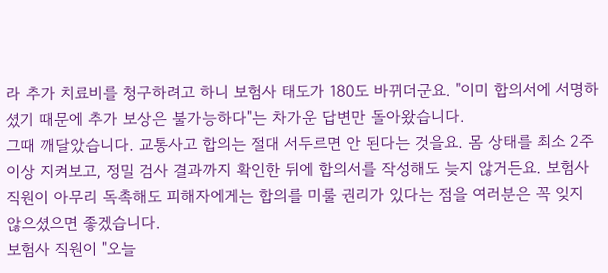라 추가 치료비를 청구하려고 하니 보험사 태도가 180도 바뀌더군요. "이미 합의서에 서명하셨기 때문에 추가 보상은 불가능하다"는 차가운 답변만 돌아왔습니다.
그때 깨달았습니다. 교통사고 합의는 절대 서두르면 안 된다는 것을요. 몸 상태를 최소 2주 이상 지켜보고, 정밀 검사 결과까지 확인한 뒤에 합의서를 작성해도 늦지 않거든요. 보험사 직원이 아무리 독촉해도 피해자에게는 합의를 미룰 권리가 있다는 점을 여러분은 꼭 잊지 않으셨으면 좋겠습니다.
보험사 직원이 "오늘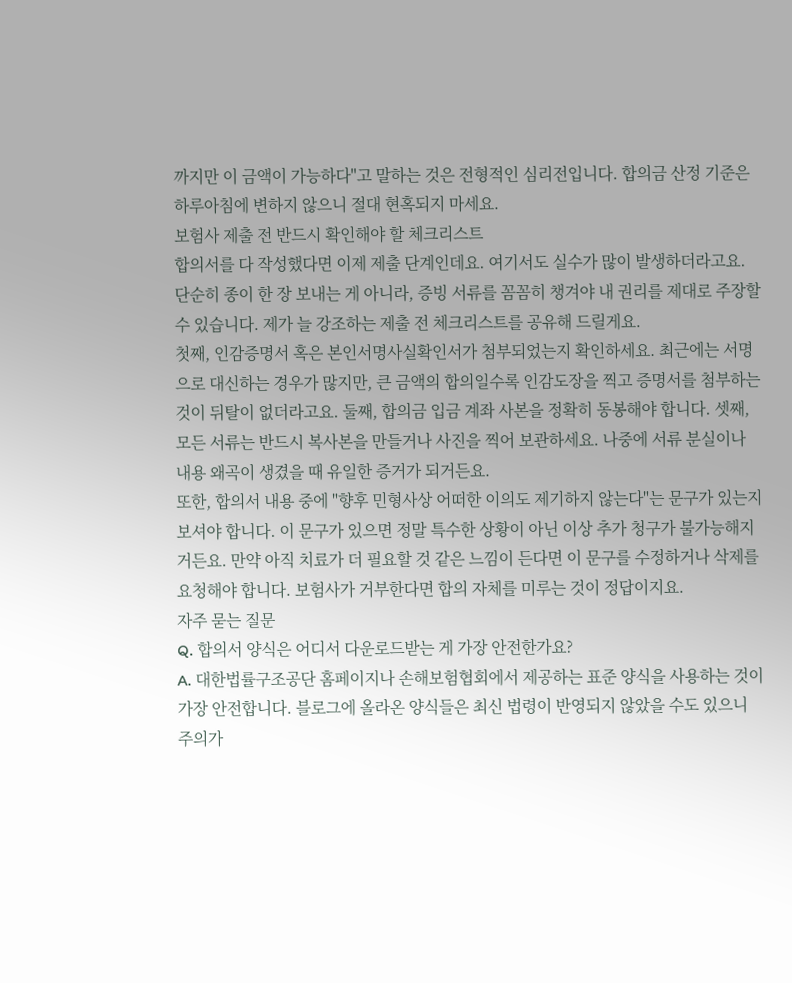까지만 이 금액이 가능하다"고 말하는 것은 전형적인 심리전입니다. 합의금 산정 기준은 하루아침에 변하지 않으니 절대 현혹되지 마세요.
보험사 제출 전 반드시 확인해야 할 체크리스트
합의서를 다 작성했다면 이제 제출 단계인데요. 여기서도 실수가 많이 발생하더라고요. 단순히 종이 한 장 보내는 게 아니라, 증빙 서류를 꼼꼼히 챙겨야 내 권리를 제대로 주장할 수 있습니다. 제가 늘 강조하는 제출 전 체크리스트를 공유해 드릴게요.
첫째, 인감증명서 혹은 본인서명사실확인서가 첨부되었는지 확인하세요. 최근에는 서명으로 대신하는 경우가 많지만, 큰 금액의 합의일수록 인감도장을 찍고 증명서를 첨부하는 것이 뒤탈이 없더라고요. 둘째, 합의금 입금 계좌 사본을 정확히 동봉해야 합니다. 셋째, 모든 서류는 반드시 복사본을 만들거나 사진을 찍어 보관하세요. 나중에 서류 분실이나 내용 왜곡이 생겼을 때 유일한 증거가 되거든요.
또한, 합의서 내용 중에 "향후 민형사상 어떠한 이의도 제기하지 않는다"는 문구가 있는지 보셔야 합니다. 이 문구가 있으면 정말 특수한 상황이 아닌 이상 추가 청구가 불가능해지거든요. 만약 아직 치료가 더 필요할 것 같은 느낌이 든다면 이 문구를 수정하거나 삭제를 요청해야 합니다. 보험사가 거부한다면 합의 자체를 미루는 것이 정답이지요.
자주 묻는 질문
Q. 합의서 양식은 어디서 다운로드받는 게 가장 안전한가요?
A. 대한법률구조공단 홈페이지나 손해보험협회에서 제공하는 표준 양식을 사용하는 것이 가장 안전합니다. 블로그에 올라온 양식들은 최신 법령이 반영되지 않았을 수도 있으니 주의가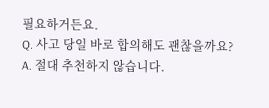필요하거든요.
Q. 사고 당일 바로 합의해도 괜찮을까요?
A. 절대 추천하지 않습니다.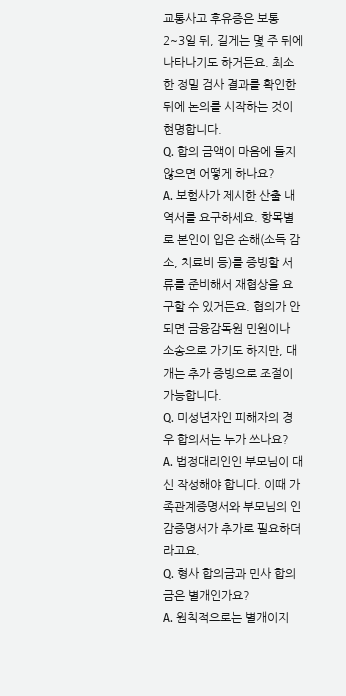교통사고 후유증은 보통 2~3일 뒤, 길게는 몇 주 뒤에 나타나기도 하거든요. 최소한 정밀 검사 결과를 확인한 뒤에 논의를 시작하는 것이 현명합니다.
Q. 합의 금액이 마음에 들지 않으면 어떻게 하나요?
A. 보험사가 제시한 산출 내역서를 요구하세요. 항목별로 본인이 입은 손해(소득 감소, 치료비 등)를 증빙할 서류를 준비해서 재협상을 요구할 수 있거든요. 협의가 안 되면 금융감독원 민원이나 소송으로 가기도 하지만, 대개는 추가 증빙으로 조절이 가능합니다.
Q. 미성년자인 피해자의 경우 합의서는 누가 쓰나요?
A. 법정대리인인 부모님이 대신 작성해야 합니다. 이때 가족관계증명서와 부모님의 인감증명서가 추가로 필요하더라고요.
Q. 형사 합의금과 민사 합의금은 별개인가요?
A. 원칙적으로는 별개이지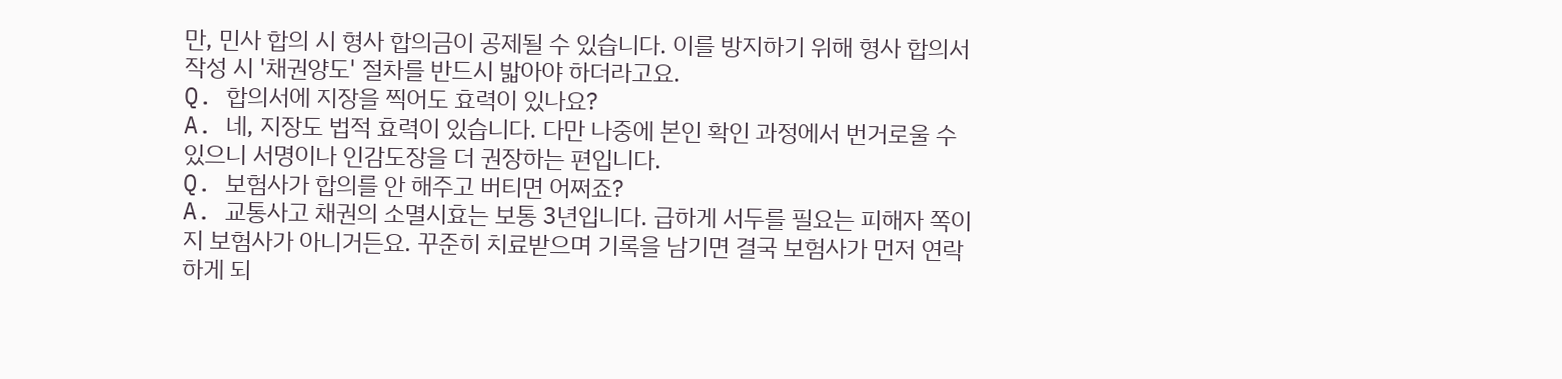만, 민사 합의 시 형사 합의금이 공제될 수 있습니다. 이를 방지하기 위해 형사 합의서 작성 시 '채권양도' 절차를 반드시 밟아야 하더라고요.
Q. 합의서에 지장을 찍어도 효력이 있나요?
A. 네, 지장도 법적 효력이 있습니다. 다만 나중에 본인 확인 과정에서 번거로울 수 있으니 서명이나 인감도장을 더 권장하는 편입니다.
Q. 보험사가 합의를 안 해주고 버티면 어쩌죠?
A. 교통사고 채권의 소멸시효는 보통 3년입니다. 급하게 서두를 필요는 피해자 쪽이지 보험사가 아니거든요. 꾸준히 치료받으며 기록을 남기면 결국 보험사가 먼저 연락하게 되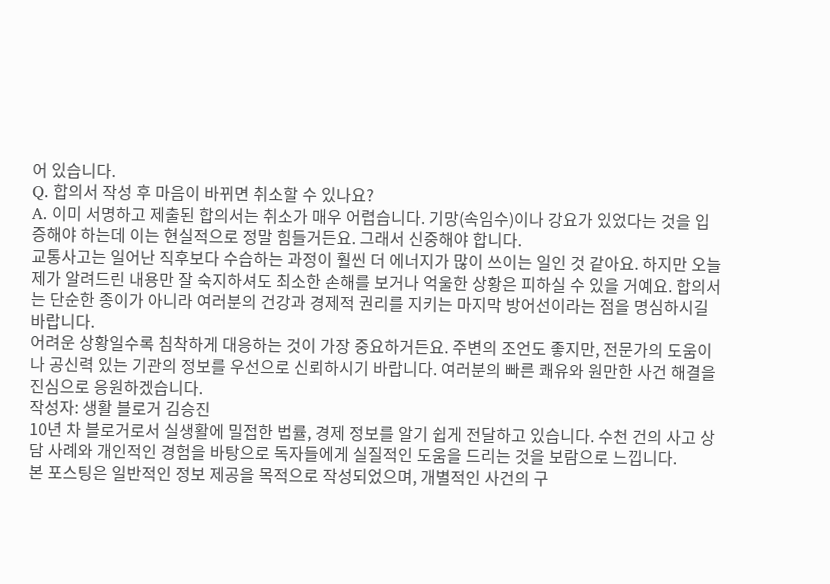어 있습니다.
Q. 합의서 작성 후 마음이 바뀌면 취소할 수 있나요?
A. 이미 서명하고 제출된 합의서는 취소가 매우 어렵습니다. 기망(속임수)이나 강요가 있었다는 것을 입증해야 하는데 이는 현실적으로 정말 힘들거든요. 그래서 신중해야 합니다.
교통사고는 일어난 직후보다 수습하는 과정이 훨씬 더 에너지가 많이 쓰이는 일인 것 같아요. 하지만 오늘 제가 알려드린 내용만 잘 숙지하셔도 최소한 손해를 보거나 억울한 상황은 피하실 수 있을 거예요. 합의서는 단순한 종이가 아니라 여러분의 건강과 경제적 권리를 지키는 마지막 방어선이라는 점을 명심하시길 바랍니다.
어려운 상황일수록 침착하게 대응하는 것이 가장 중요하거든요. 주변의 조언도 좋지만, 전문가의 도움이나 공신력 있는 기관의 정보를 우선으로 신뢰하시기 바랍니다. 여러분의 빠른 쾌유와 원만한 사건 해결을 진심으로 응원하겠습니다.
작성자: 생활 블로거 김승진
10년 차 블로거로서 실생활에 밀접한 법률, 경제 정보를 알기 쉽게 전달하고 있습니다. 수천 건의 사고 상담 사례와 개인적인 경험을 바탕으로 독자들에게 실질적인 도움을 드리는 것을 보람으로 느낍니다.
본 포스팅은 일반적인 정보 제공을 목적으로 작성되었으며, 개별적인 사건의 구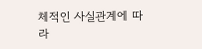체적인 사실관계에 따라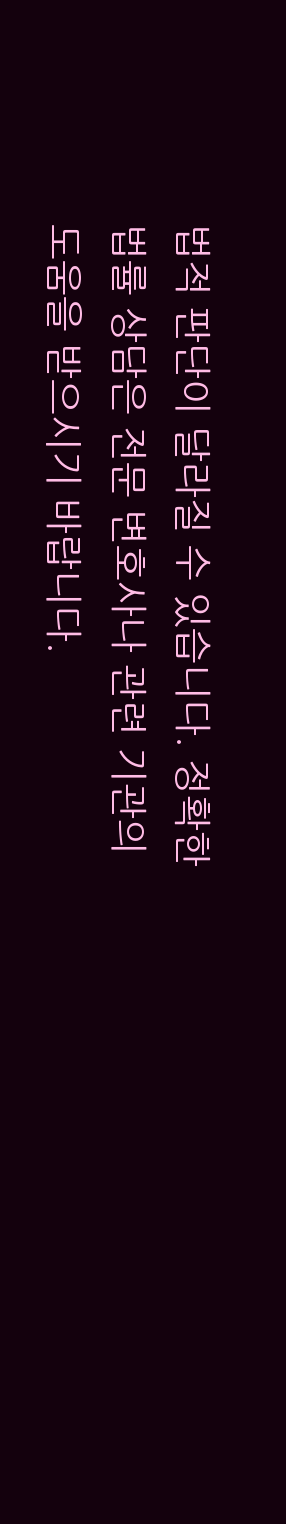법적 판단이 달라질 수 있습니다. 정확한 법률 상담은 전문 변호사나 관련 기관의 도움을 받으시기 바랍니다.